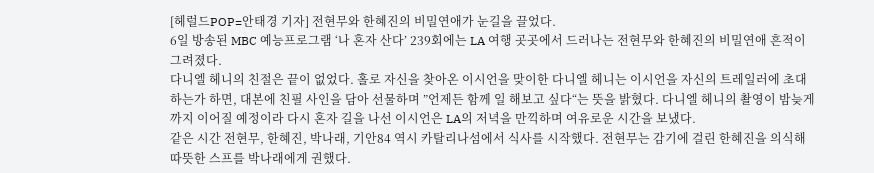[헤럴드POP=안태경 기자] 전현무와 한혜진의 비밀연애가 눈길을 끌었다.
6일 방송된 MBC 예능프로그램 ‘나 혼자 산다’ 239회에는 LA 여행 곳곳에서 드러나는 전현무와 한혜진의 비밀연애 흔적이 그려졌다.
다니엘 헤니의 친절은 끝이 없었다. 홀로 자신을 찾아온 이시언을 맞이한 다니엘 헤니는 이시언을 자신의 트레일러에 초대하는가 하면, 대본에 친필 사인을 담아 선물하며 ”언제든 함께 일 해보고 싶다“는 뜻을 밝혔다. 다니엘 헤니의 촬영이 밤늦게까지 이어질 예정이라 다시 혼자 길을 나선 이시언은 LA의 저녁을 만끽하며 여유로운 시간을 보냈다.
같은 시간 전현무, 한혜진, 박나래, 기안84 역시 카탈리나섬에서 식사를 시작했다. 전현무는 감기에 걸린 한혜진을 의식해 따뜻한 스프를 박나래에게 권했다.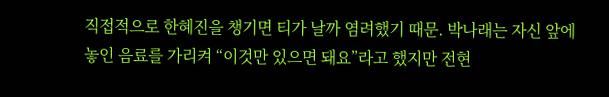직접적으로 한혜진을 챙기면 티가 날까 염려했기 때문. 박나래는 자신 앞에 놓인 음료를 가리켜 “이것만 있으면 돼요”라고 했지만 전현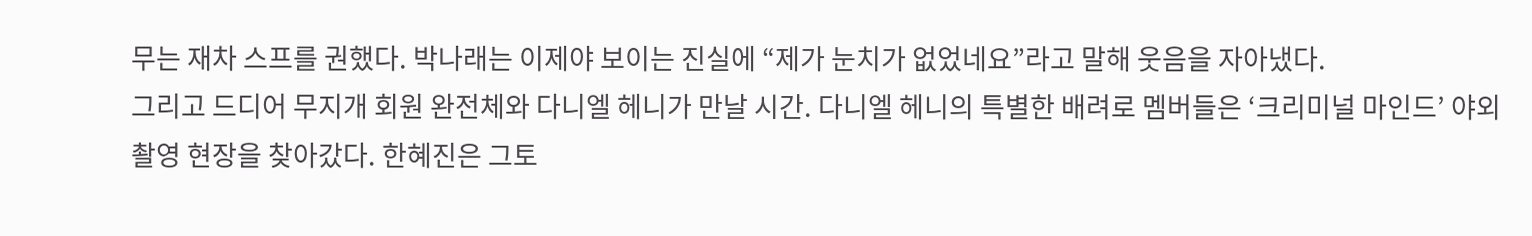무는 재차 스프를 권했다. 박나래는 이제야 보이는 진실에 “제가 눈치가 없었네요”라고 말해 웃음을 자아냈다.
그리고 드디어 무지개 회원 완전체와 다니엘 헤니가 만날 시간. 다니엘 헤니의 특별한 배려로 멤버들은 ‘크리미널 마인드’ 야외 촬영 현장을 찾아갔다. 한혜진은 그토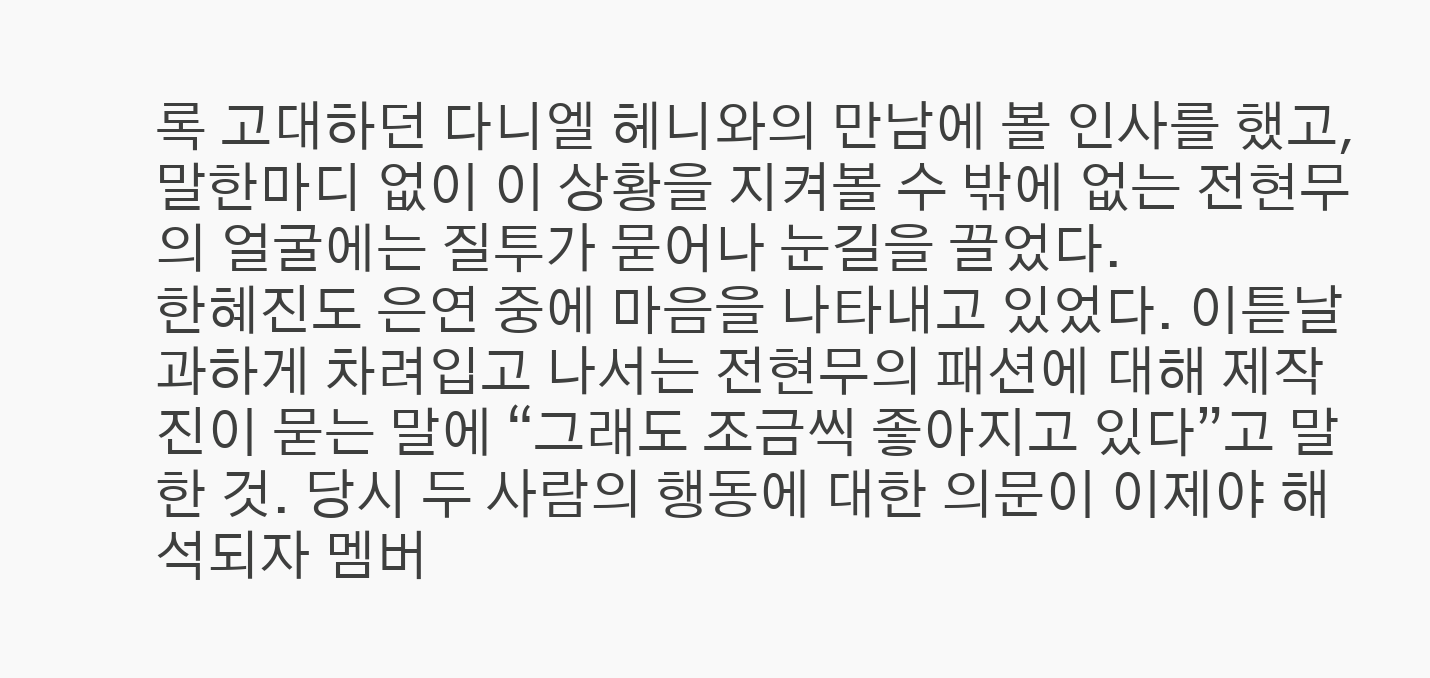록 고대하던 다니엘 헤니와의 만남에 볼 인사를 했고, 말한마디 없이 이 상황을 지켜볼 수 밖에 없는 전현무의 얼굴에는 질투가 묻어나 눈길을 끌었다.
한혜진도 은연 중에 마음을 나타내고 있었다. 이튿날 과하게 차려입고 나서는 전현무의 패션에 대해 제작진이 묻는 말에 “그래도 조금씩 좋아지고 있다”고 말한 것. 당시 두 사람의 행동에 대한 의문이 이제야 해석되자 멤버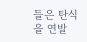들은 탄식을 연발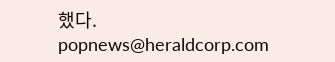했다.
popnews@heraldcorp.com